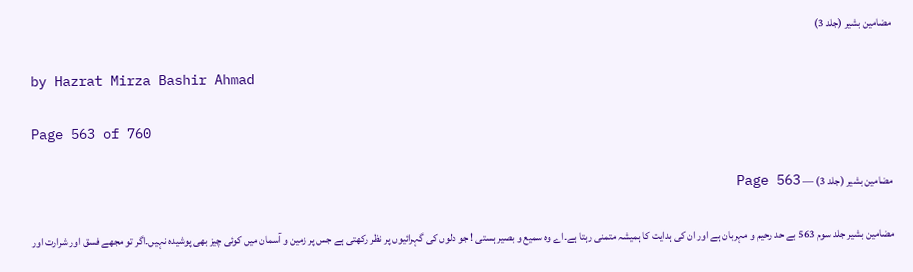مضامین بشیر (جلد 3)

by Hazrat Mirza Bashir Ahmad

Page 563 of 760

مضامین بشیر (جلد 3) — Page 563

مضامین بشیر جلد سوم 563 بے حد رحیم و مہربان ہے اور ان کی ہدایت کا ہمیشہ متمنی رہتا ہے۔اے وہ سمیع و بصیر ہستی ! جو دلوں کی گہرائیوں پر نظر رکھتی ہے جس پر زمین و آسمان میں کوئی چیز بھی پوشیدہ نہیں۔اگر تو مجھے فسق اور شرارت اور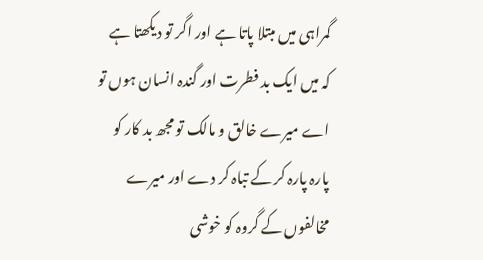گمراہی میں مبتلا پاتا ہے اور اگر تو دیکھتا ہے کہ میں ایک بد فطرت اور گندہ انسان ہوں تو اے میرے خالق و مالک تو مجھ بد کار کو پارہ پارہ کر کے تباہ کر دے اور میرے مخالفوں کے گروہ کو خوشی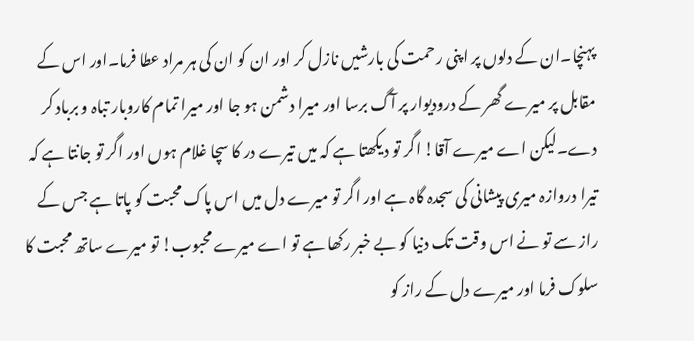پہنچا۔ان کے دلوں پر اپنی رحمت کی بارشیں نازل کر اور ان کو ان کی ہر مراد عطا فرما۔اور اس کے مقابل پر میرے گھر کے درودیوار پر آگ برسا اور میرا دشمن ہو جا اور میرا تمام کاروبار تباہ و برباد کر دے۔لیکن اے میرے آقا! اگر تو دیکھتا ہے کہ میں تیرے در کا سچا غلام ہوں اور اگر تو جانتا ہے کہ تیرا دروازہ میری پیشانی کی سجدہ گاہ ہے اور اگر تو میرے دل میں اس پاک محبت کو پاتا ہے جس کے راز سے تو نے اس وقت تک دنیا کو بے خبر رکھا ہے تو اے میرے محبوب! تو میرے ساتھ محبت کا سلوک فرما اور میرے دل کے راز کو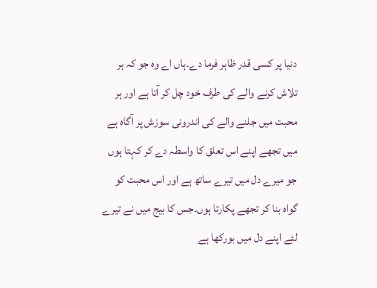دنیا پر کسی قدر ظاہر فرما دے۔ہاں اے وہ جو کہ ہر تلاش کرنے والے کی طرف خود چل کر آتا ہے اور ہر محبت میں جلنے والے کی اندرونی سوزش پر آگاہ ہے میں تجھے اپنے اس تعلق کا واسطہ دے کر کہتا ہوں جو میرے دل میں تیرے ساتھ ہے اور اس محبت کو گواہ بنا کر تجھے پکارتا ہوں۔جس کا بیج میں نے تیرے لئے اپنے دل میں بورکھا ہے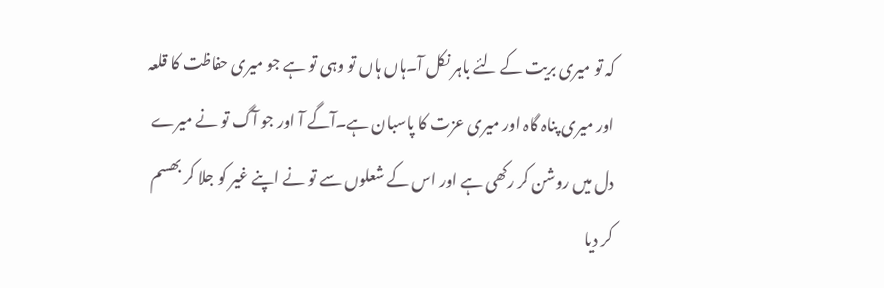کہ تو میری بریت کے لئے باہر نکل آ۔ہاں ہاں تو وہی تو ہے جو میری حفاظت کا قلعہ اور میری پناہ گاہ اور میری عزت کا پاسبان ہے۔آگے آ اور جو آگ تو نے میرے دل میں روشن کر رکھی ہے اور اس کے شعلوں سے تو نے اپنے غیر کو جلا کر بھسم کر دیا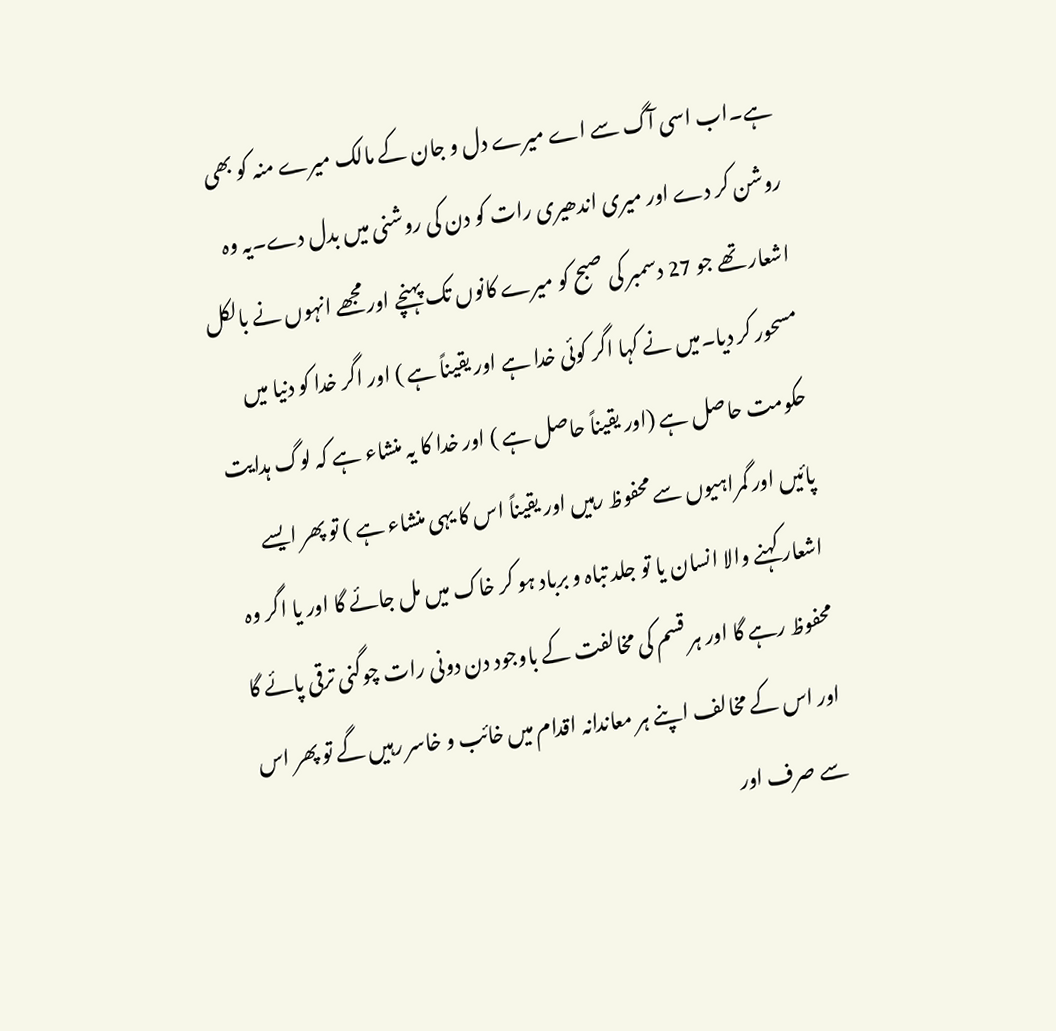ہے۔اب اسی آگ سے اے میرے دل و جان کے مالک میرے منہ کو بھی روشن کر دے اور میری اندھیری رات کو دن کی روشنی میں بدل دے۔یہ وہ اشعار تھے جو 27 دسمبر کی صبح کو میرے کانوں تک پہنچے اور مجھے انہوں نے بالکل مسحور کر دیا۔میں نے کہا اگر کوئی خدا ہے اور یقیناً ہے ) اور اگر خدا کو دنیا میں حکومت حاصل ہے (اور یقیناً حاصل ہے ) اور خدا کا یہ منشاء ہے کہ لوگ ہدایت پائیں اور گمراہیوں سے محفوظ رہیں اور یقیناً اس کا یہی منشاء ہے ) تو پھر ایسے اشعار کہنے والا انسان یا تو جلد تباہ و برباد ہو کر خاک میں مل جائے گا اور یا اگر وہ محفوظ رہے گا اور ہر قسم کی مخالفت کے باوجود دن دونی رات چوگنی ترقی پائے گا اور اس کے مخالف اپنے ہر معاندانہ اقدام میں خائب و خاسر رہیں گے تو پھر اس سے صرف اور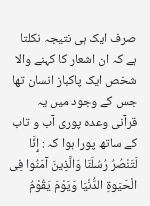صرف ایک ہی نتیجہ نکلتا ہے کہ ان اشعار کا کہنے والا شخص ایک پاکباز انسان تھا جس کے وجود میں یہ قرآنی وعدہ پوری آب و تاب کے ساتھ پورا ہوا کہ : إِنَّا لَتَنْصُرُ رُسُلَنَا وَالَّذِينَ آمَنُوا فِى الْحَيَوةِ الدُّنْيَا وَيَوْمَ يَقُوْمُ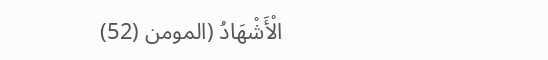الْأَشْهَادُ (المومن (52)